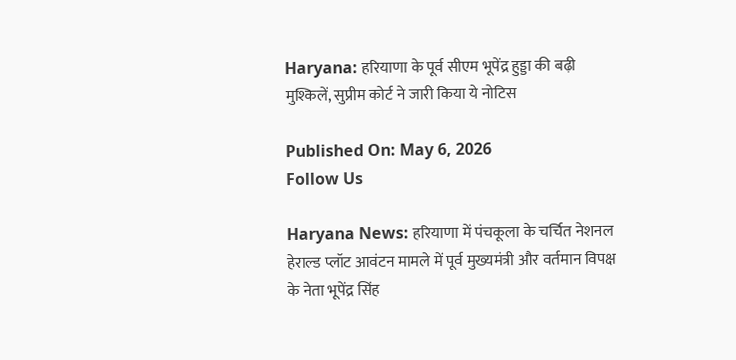Haryana: हरियाणा के पूर्व सीएम भूपेंद्र हुड्डा की बढ़ी मुश्किलें, सुप्रीम कोर्ट ने जारी किया ये नोटिस

Published On: May 6, 2026
Follow Us

Haryana News: हरियाणा में पंचकूला के चर्चित नेशनल हेराल्ड प्लॉट आवंटन मामले में पूर्व मुख्यमंत्री और वर्तमान विपक्ष के नेता भूपेंद्र सिंह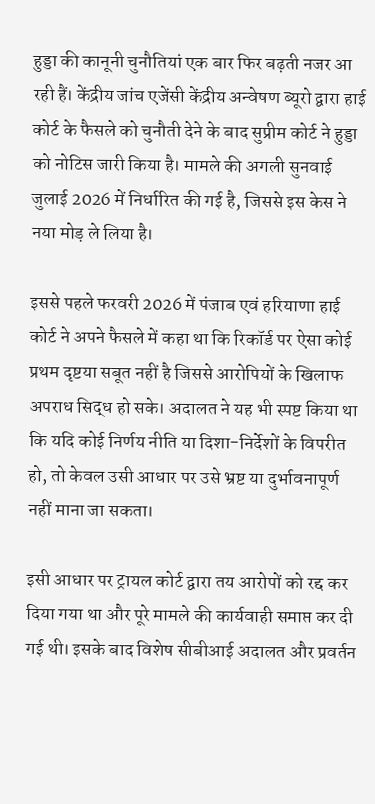हुड्डा की कानूनी चुनौतियां एक बार फिर बढ़ती नजर आ रही हैं। केंद्रीय जांच एजेंसी केंद्रीय अन्वेषण ब्यूरो द्वारा हाई कोर्ट के फैसले को चुनौती देने के बाद सुप्रीम कोर्ट ने हुड्डा को नोटिस जारी किया है। मामले की अगली सुनवाई जुलाई 2026 में निर्धारित की गई है, जिससे इस केस ने नया मोड़ ले लिया है।

इससे पहले फरवरी 2026 में पंजाब एवं हरियाणा हाई कोर्ट ने अपने फैसले में कहा था कि रिकॉर्ड पर ऐसा कोई प्रथम दृष्टया सबूत नहीं है जिससे आरोपियों के खिलाफ अपराध सिद्ध हो सके। अदालत ने यह भी स्पष्ट किया था कि यदि कोई निर्णय नीति या दिशा-निर्देशों के विपरीत हो, तो केवल उसी आधार पर उसे भ्रष्ट या दुर्भावनापूर्ण नहीं माना जा सकता।

इसी आधार पर ट्रायल कोर्ट द्वारा तय आरोपों को रद्द कर दिया गया था और पूरे मामले की कार्यवाही समाप्त कर दी गई थी। इसके बाद विशेष सीबीआई अदालत और प्रवर्तन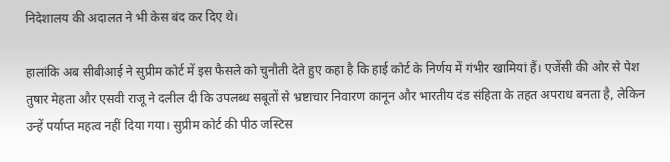निदेशालय की अदालत ने भी केस बंद कर दिए थे।

हालांकि अब सीबीआई ने सुप्रीम कोर्ट में इस फैसले को चुनौती देते हुए कहा है कि हाई कोर्ट के निर्णय में गंभीर खामियां हैं। एजेंसी की ओर से पेश तुषार मेहता और एसवी राजू ने दलील दी कि उपलब्ध सबूतों से भ्रष्टाचार निवारण कानून और भारतीय दंड संहिता के तहत अपराध बनता है, लेकिन उन्हें पर्याप्त महत्व नहीं दिया गया। सुप्रीम कोर्ट की पीठ जस्टिस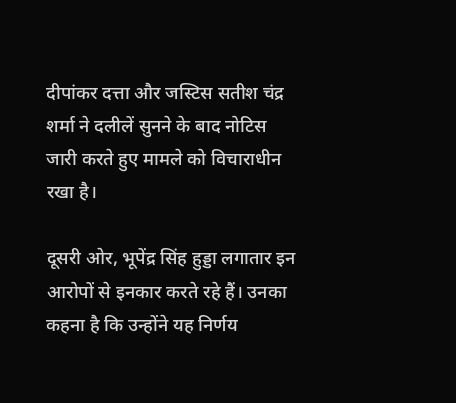दीपांकर दत्ता और जस्टिस सतीश चंद्र शर्मा ने दलीलें सुनने के बाद नोटिस जारी करते हुए मामले को विचाराधीन रखा है।

दूसरी ओर, भूपेंद्र सिंह हुड्डा लगातार इन आरोपों से इनकार करते रहे हैं। उनका कहना है कि उन्होंने यह निर्णय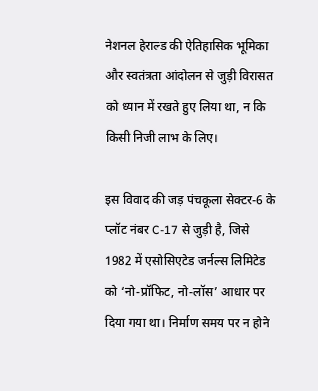नेशनल हेराल्ड की ऐतिहासिक भूमिका और स्वतंत्रता आंदोलन से जुड़ी विरासत को ध्यान में रखते हुए लिया था, न कि किसी निजी लाभ के लिए।

इस विवाद की जड़ पंचकूला सेक्टर-6 के प्लॉट नंबर C-17 से जुड़ी है, जिसे 1982 में एसोसिएटेड जर्नल्स लिमिटेड को ‘नो-प्रॉफिट, नो-लॉस’ आधार पर दिया गया था। निर्माण समय पर न होने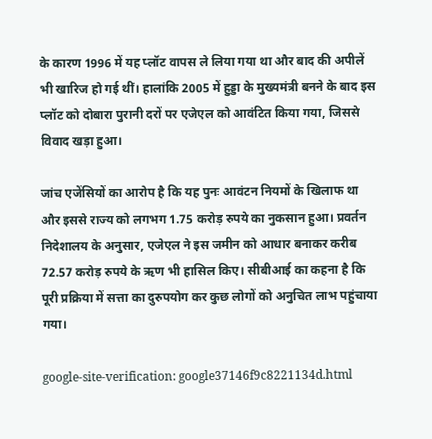के कारण 1996 में यह प्लॉट वापस ले लिया गया था और बाद की अपीलें भी खारिज हो गई थीं। हालांकि 2005 में हुड्डा के मुख्यमंत्री बनने के बाद इस प्लॉट को दोबारा पुरानी दरों पर एजेएल को आवंटित किया गया, जिससे विवाद खड़ा हुआ।

जांच एजेंसियों का आरोप है कि यह पुनः आवंटन नियमों के खिलाफ था और इससे राज्य को लगभग 1.75 करोड़ रुपये का नुकसान हुआ। प्रवर्तन निदेशालय के अनुसार, एजेएल ने इस जमीन को आधार बनाकर करीब 72.57 करोड़ रुपये के ऋण भी हासिल किए। सीबीआई का कहना है कि पूरी प्रक्रिया में सत्ता का दुरुपयोग कर कुछ लोगों को अनुचित लाभ पहुंचाया गया।

google-site-verification: google37146f9c8221134d.html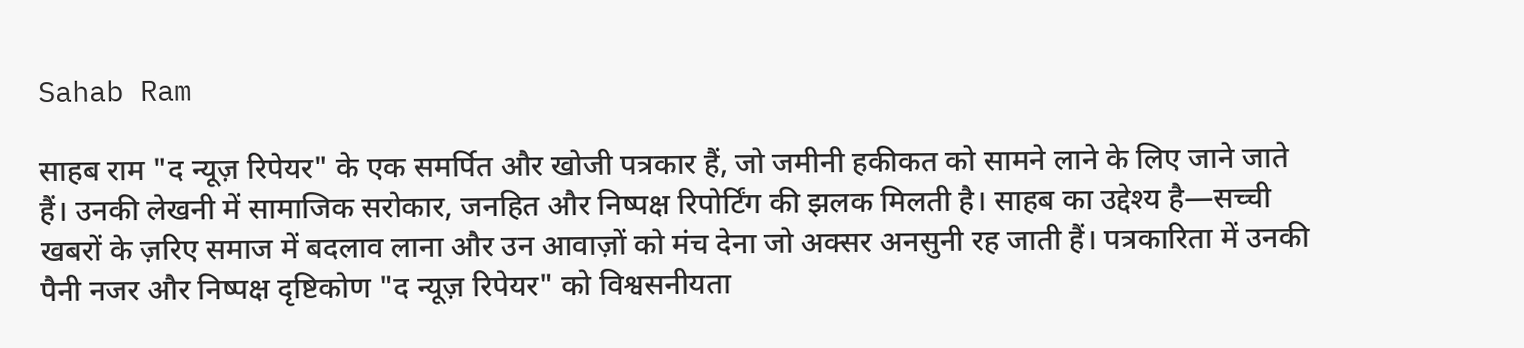Sahab Ram

साहब राम "द न्यूज़ रिपेयर" के एक समर्पित और खोजी पत्रकार हैं, जो जमीनी हकीकत को सामने लाने के लिए जाने जाते हैं। उनकी लेखनी में सामाजिक सरोकार, जनहित और निष्पक्ष रिपोर्टिंग की झलक मिलती है। साहब का उद्देश्य है—सच्ची खबरों के ज़रिए समाज में बदलाव लाना और उन आवाज़ों को मंच देना जो अक्सर अनसुनी रह जाती हैं। पत्रकारिता में उनकी पैनी नजर और निष्पक्ष दृष्टिकोण "द न्यूज़ रिपेयर" को विश्वसनीयता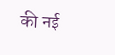की नई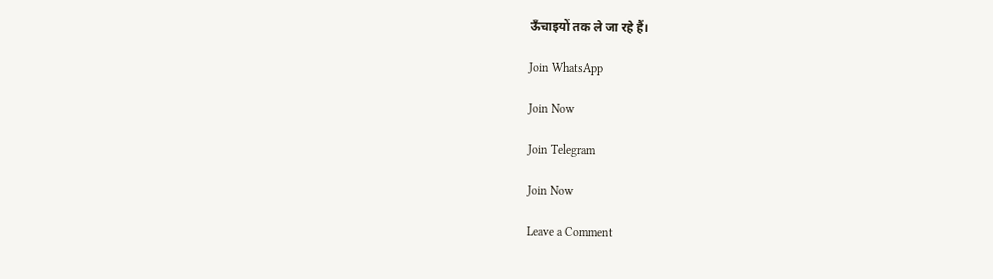ऊँचाइयों तक ले जा रहे हैं।

Join WhatsApp

Join Now

Join Telegram

Join Now

Leave a Comment